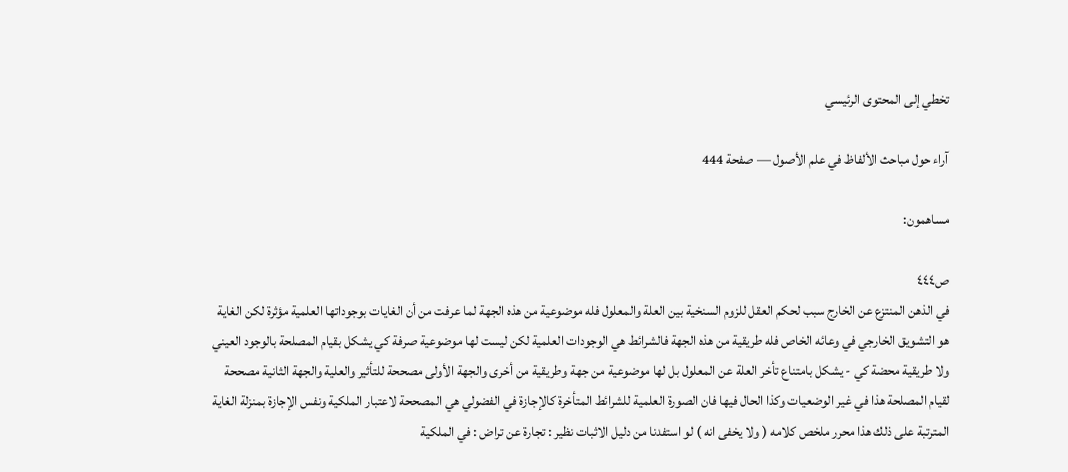تخطي إلى المحتوى الرئيسي

آراء حول مباحث الألفاظ في علم الأصول — صفحة 444

مساهمون:

ص٤٤٤
في الذهن المنتزع عن الخارج سبب لحكم العقل للزوم السنخية بين العلة والمعلول فله موضوعية من هذه الجهة لما عرفت من أن الغايات بوجوداتها العلمية مؤثرة لكن الغاية هو التشويق الخارجي في وعائه الخاص فله طريقية من هذه الجهة فالشرائط هي الوجودات العلمية لكن ليست لها موضوعية صرفة كي يشكل بقيام المصلحة بالوجود العيني ولا طريقية محضة كي - يشكل بامتناع تأخر العلة عن المعلول بل لها موضوعية من جهة وطريقية من أخرى والجهة الأولى مصححة للتأثير والعلية والجهة الثانية مصححة لقيام المصلحة هذا في غير الوضعيات وكذا الحال فيها فان الصورة العلمية للشرائط المتأخرة كالإجازة في الفضولي هي المصححة لاعتبار الملكية ونفس الإجازة بمنزلة الغاية المترتبة على ذلك هذا محرر ملخص كلامه ( ولا يخفى انه ) لو استفدنا من دليل الاثبات نظير : تجارة عن تراض : في الملكية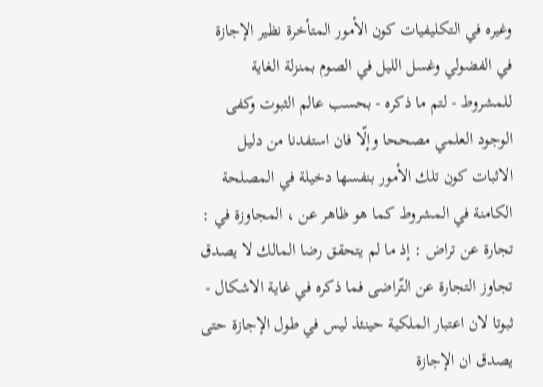وغيره في التكليفيات كون الأمور المتأخرة نظير الإجازة في الفضولي وغسل الليل في الصوم بمنزلة الغاية للمشروط - لتم ما ذكره - بحسب عالم الثبوت وكفى الوجود العلمي مصححا وإلّا فان استفدنا من دليل الاثبات كون تلك الأمور بنفسها دخيلة في المصلحة الكامنة في المشروط كما هو ظاهر عن ، المجاوزة في : تجارة عن تراض : إذ ما لم يتحقق رضا المالك لا يصدق تجاوز التجارة عن التّراضى فما ذكره في غاية الاشكال - ثبوتا لان اعتبار الملكية حينئذ ليس في طول الإجازة حتى يصدق ان الإجازة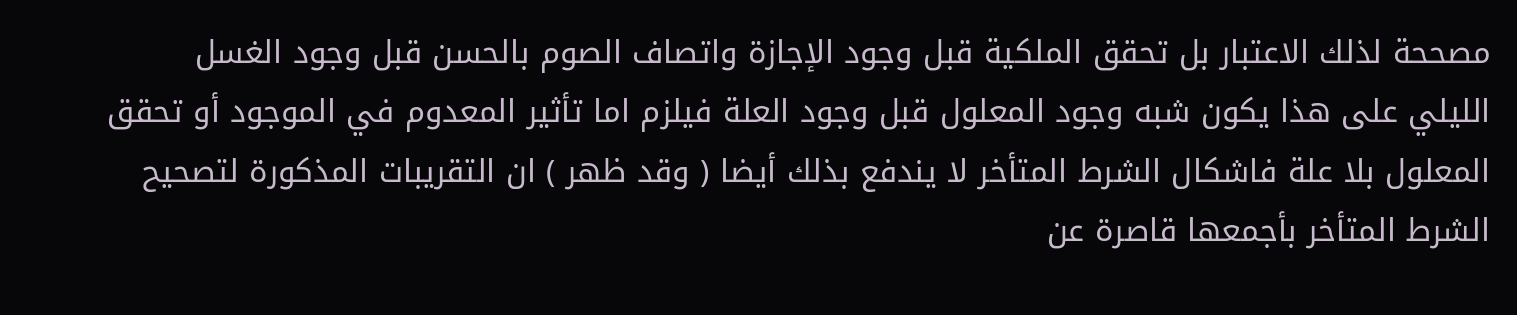مصححة لذلك الاعتبار بل تحقق الملكية قبل وجود الإجازة واتصاف الصوم بالحسن قبل وجود الغسل الليلي على هذا يكون شبه وجود المعلول قبل وجود العلة فيلزم اما تأثير المعدوم في الموجود أو تحقق المعلول بلا علة فاشكال الشرط المتأخر لا يندفع بذلك أيضا ( وقد ظهر ) ان التقريبات المذكورة لتصحيح الشرط المتأخر بأجمعها قاصرة عن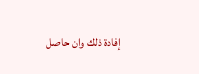إفادة ذلك وان حاصل